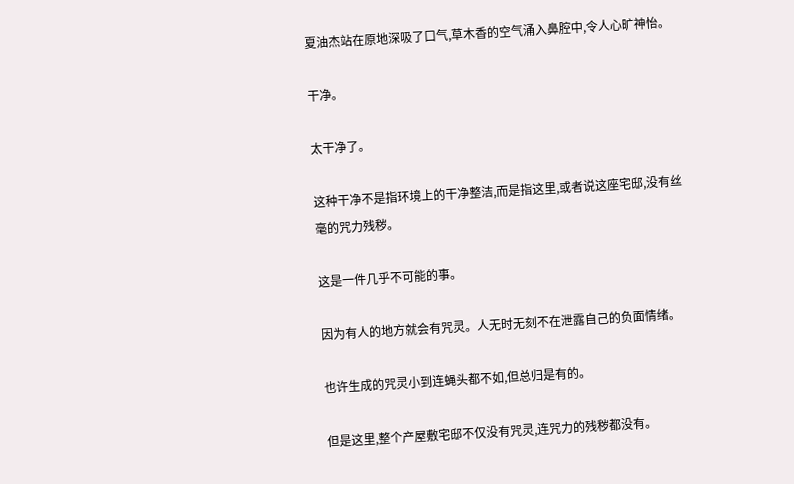夏油杰站在原地深吸了口气,草木香的空气涌入鼻腔中,令人心旷神怡。

干净。

太干净了。

这种干净不是指环境上的干净整洁,而是指这里,或者说这座宅邸,没有丝毫的咒力残秽。

这是一件几乎不可能的事。

因为有人的地方就会有咒灵。人无时无刻不在泄露自己的负面情绪。

也许生成的咒灵小到连蝇头都不如,但总归是有的。

但是这里,整个产屋敷宅邸不仅没有咒灵,连咒力的残秽都没有。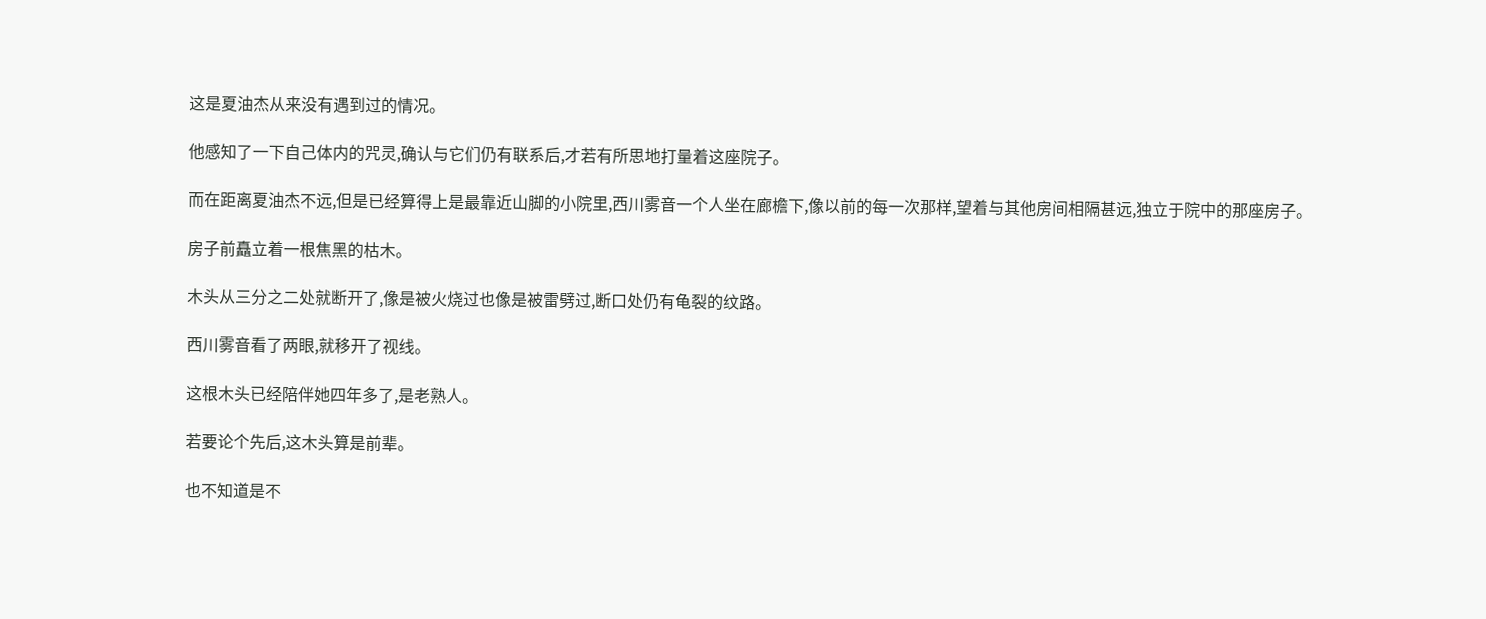这是夏油杰从来没有遇到过的情况。

他感知了一下自己体内的咒灵,确认与它们仍有联系后,才若有所思地打量着这座院子。

而在距离夏油杰不远,但是已经算得上是最靠近山脚的小院里,西川雾音一个人坐在廊檐下,像以前的每一次那样,望着与其他房间相隔甚远,独立于院中的那座房子。

房子前矗立着一根焦黑的枯木。

木头从三分之二处就断开了,像是被火烧过也像是被雷劈过,断口处仍有龟裂的纹路。

西川雾音看了两眼,就移开了视线。

这根木头已经陪伴她四年多了,是老熟人。

若要论个先后,这木头算是前辈。

也不知道是不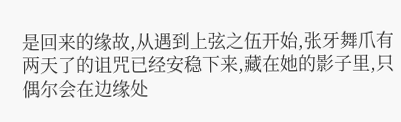是回来的缘故,从遇到上弦之伍开始,张牙舞爪有两天了的诅咒已经安稳下来,藏在她的影子里,只偶尔会在边缘处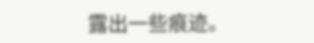露出一些痕迹。